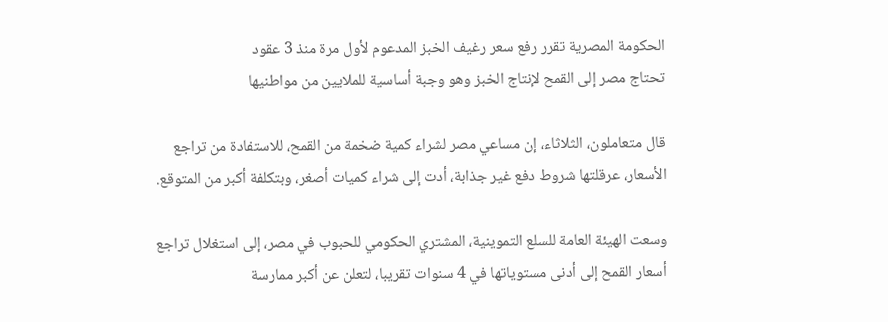الحكومة المصرية تقرر رفع سعر رغيف الخبز المدعوم لأول مرة منذ 3 عقود
تحتاج مصر إلى القمح لإنتاج الخبز وهو وجبة أساسية للملايين من مواطنيها

قال متعاملون، الثلاثاء، إن مساعي مصر لشراء كمية ضخمة من القمح، للاستفادة من تراجع الأسعار، عرقلتها شروط دفع غير جذابة، أدت إلى شراء كميات أصغر، وبتكلفة أكبر من المتوقع.

وسعت الهيئة العامة للسلع التموينية، المشتري الحكومي للحبوب في مصر، إلى استغلال تراجع أسعار القمح إلى أدنى مستوياتها في 4 سنوات تقريبا، لتعلن عن أكبر ممارسة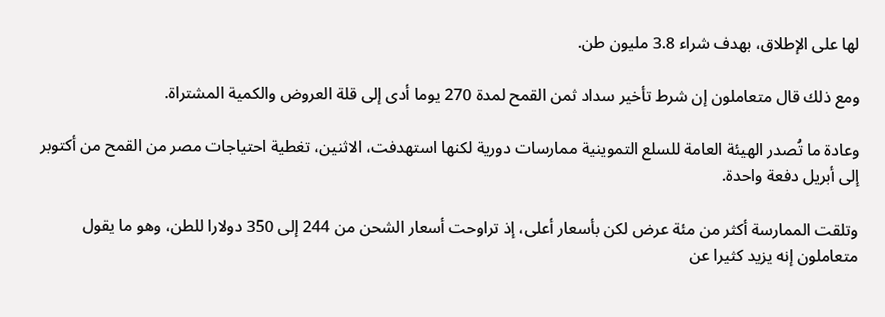لها على الإطلاق، بهدف شراء 3.8 مليون طن.

ومع ذلك قال متعاملون إن شرط تأخير سداد ثمن القمح لمدة 270 يوما أدى إلى قلة العروض والكمية المشتراة.

وعادة ما تُصدر الهيئة العامة للسلع التموينية ممارسات دورية لكنها استهدفت، الاثنين، تغطية احتياجات مصر من القمح من أكتوبر إلى أبريل دفعة واحدة.

وتلقت الممارسة أكثر من مئة عرض لكن بأسعار أعلى، إذ تراوحت أسعار الشحن من 244 إلى 350 دولارا للطن، وهو ما يقول متعاملون إنه يزيد كثيرا عن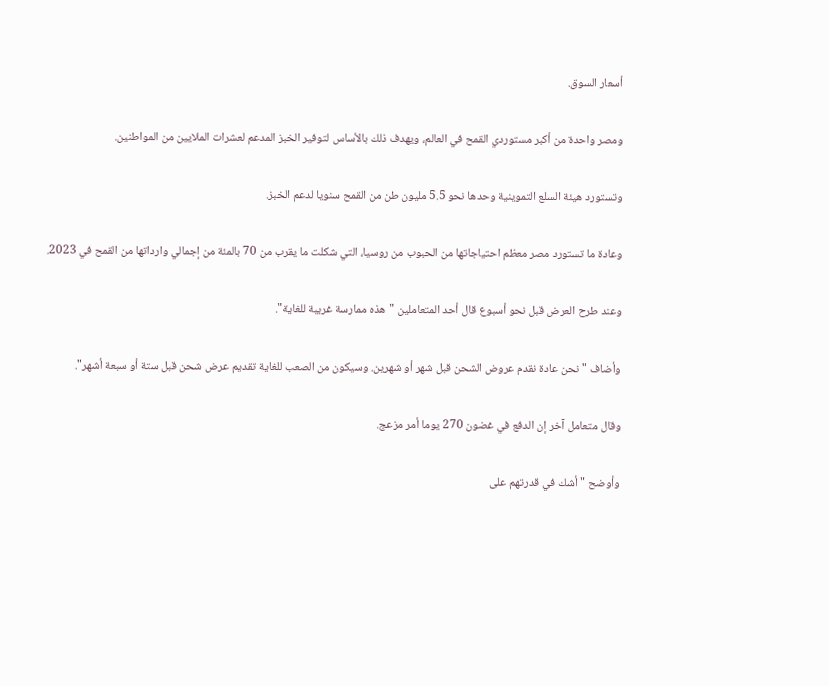أسعار السوق.

ومصر واحدة من أكبر مستوردي القمح في العالم، ويهدف ذلك بالأساس لتوفير الخبز المدعم لعشرات الملايين من المواطنين.

وتستورد هيئة السلع التموينية وحدها نحو 5.5 مليون طن من القمح سنويا لدعم الخبز.

وعادة ما تستورد مصر معظم احتياجاتها من الحبوب من روسيا، التي شكلت ما يقرب من 70 بالمئة من إجمالي وارداتها من القمح في 2023.

وعند طرح العرض قبل نحو أسبوع قال أحد المتعاملين "هذه ممارسة غريبة للغاية".

وأضاف "نحن عادة نقدم عروض الشحن قبل شهر أو شهرين. وسيكون من الصعب للغاية تقديم عرض شحن قبل ستة أو سبعة أشهر".

وقال متعامل آخر إن الدفع في غضون 270 يوما أمر مزعج.

وأوضح "أشك في قدرتهم على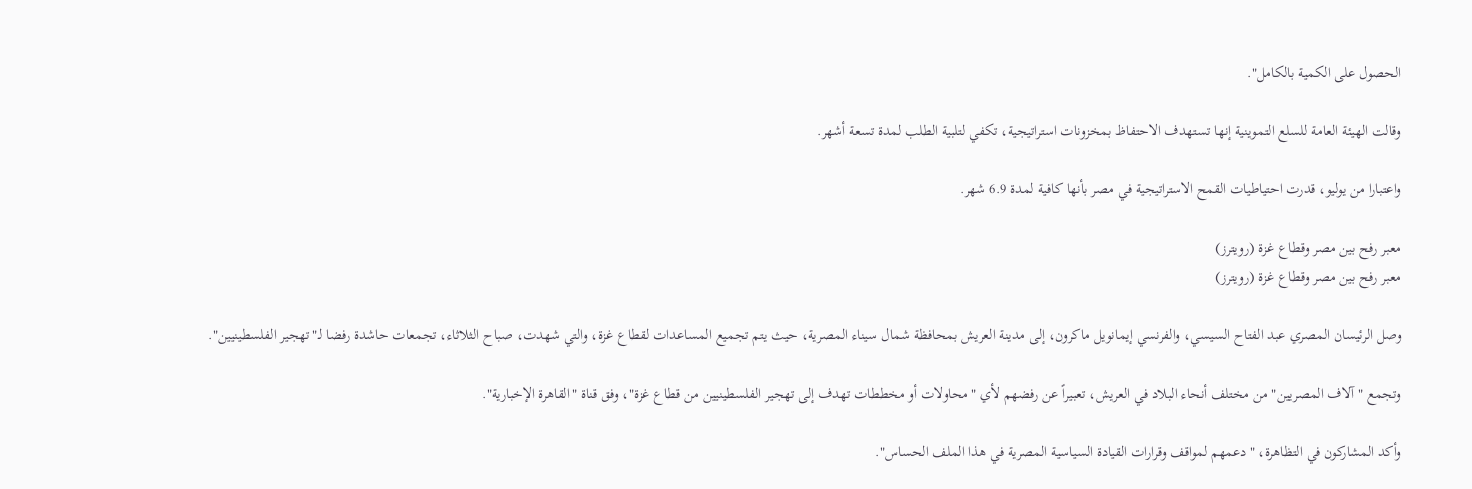الحصول على الكمية بالكامل".

وقالت الهيئة العامة للسلع التموينية إنها تستهدف الاحتفاظ بمخزونات استراتيجية، تكفي لتلبية الطلب لمدة تسعة أشهر.

واعتبارا من يوليو، قدرت احتياطيات القمح الاستراتيجية في مصر بأنها كافية لمدة 6.9 شهر.

معبر رفح بين مصر وقطاع غزة (رويترز)
معبر رفح بين مصر وقطاع غزة (رويترز)

وصل الرئيسان المصري عبد الفتاح السيسي، والفرنسي إيمانويل ماكرون، إلى مدينة العريش بمحافظة شمال سيناء المصرية، حيث يتم تجميع المساعدات لقطاع غزة، والتي شهدت، صباح الثلاثاء، تجمعات حاشدة رفضا لـ"تهجير الفلسطينيين".

وتجمع "آلاف المصريين" من مختلف أنحاء البلاد في العريش، تعبيراً عن رفضهم لأي "محاولات أو مخططات تهدف إلى تهجير الفلسطينيين من قطاع غزة"، وفق قناة "القاهرة الإخبارية".

وأكد المشاركون في التظاهرة، "دعمهم لمواقف وقرارات القيادة السياسية المصرية في هذا الملف الحساس".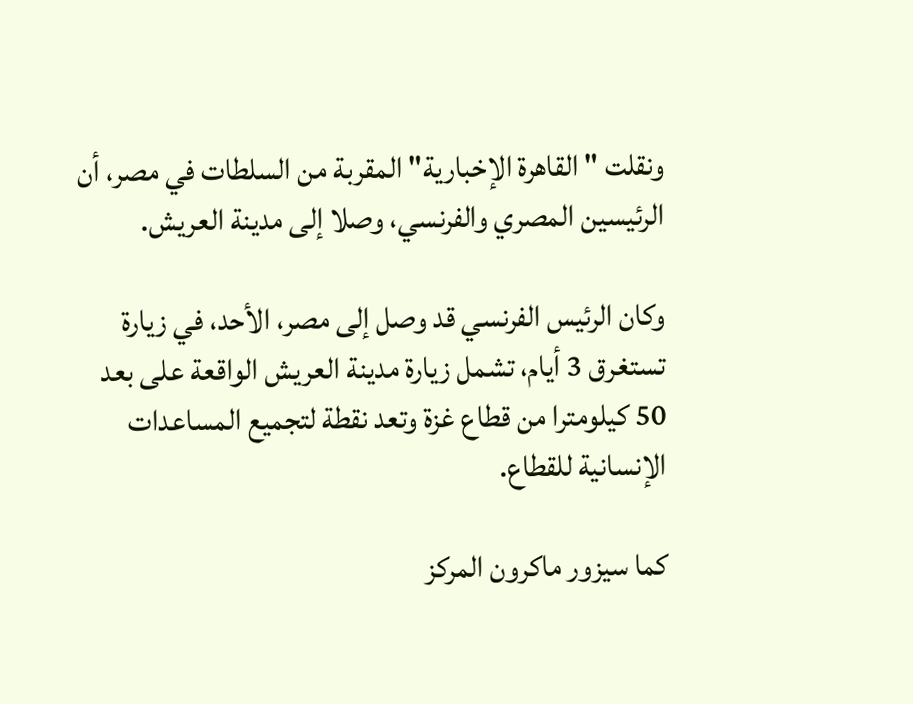ونقلت "القاهرة الإخبارية" المقربة من السلطات في مصر، أن الرئيسين المصري والفرنسي، وصلا إلى مدينة العريش.

وكان الرئيس الفرنسي قد وصل إلى مصر، الأحد، في زيارة تستغرق 3 أيام، تشمل زيارة مدينة العريش الواقعة على بعد 50 كيلومترا من قطاع غزة وتعد نقطة لتجميع المساعدات الإنسانية للقطاع.

كما سيزور ماكرون المركز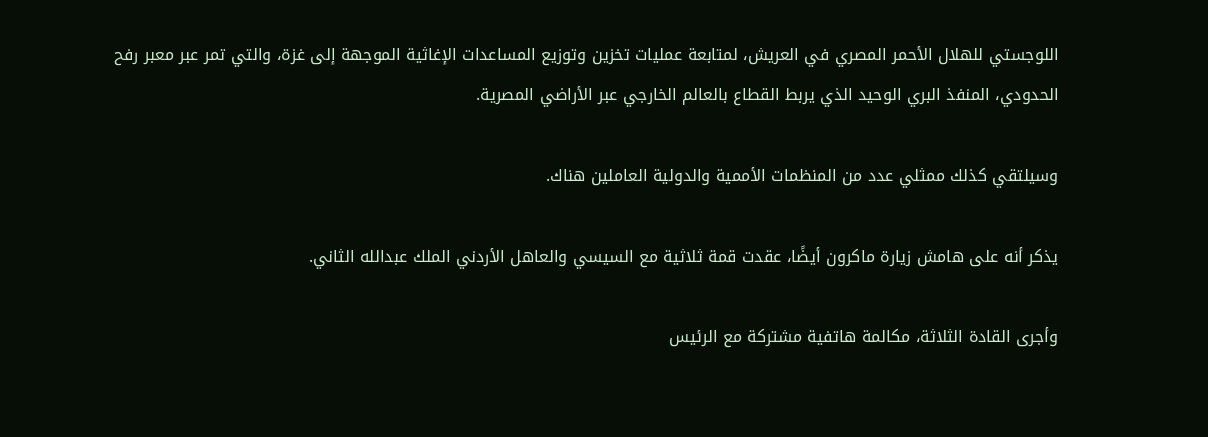اللوجستي للهلال الأحمر المصري في العريش، لمتابعة عمليات تخزين وتوزيع المساعدات الإغاثية الموجهة إلى غزة، والتي تمر عبر معبر رفح الحدودي، المنفذ البري الوحيد الذي يربط القطاع بالعالم الخارجي عبر الأراضي المصرية.

وسيلتقي كذلك ممثلي عدد من المنظمات الأممية والدولية العاملين هناك.

يذكر أنه على هامش زيارة ماكرون أيضًا، عقدت قمة ثلاثية مع السيسي والعاهل الأردني الملك عبدالله الثاني.

وأجرى القادة الثلاثة، مكالمة هاتفية مشتركة مع الرئيس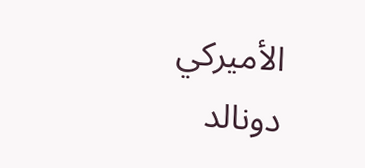الأميركي دونالد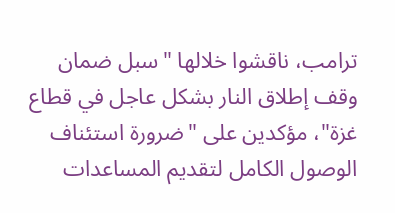ترامب، ناقشوا خلالها "سبل ضمان وقف إطلاق النار بشكل عاجل في قطاع غزة"، مؤكدين على "ضرورة استئناف الوصول الكامل لتقديم المساعدات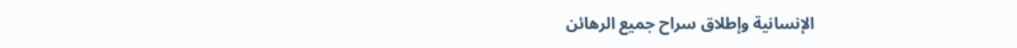الإنسانية وإطلاق سراح جميع الرهائن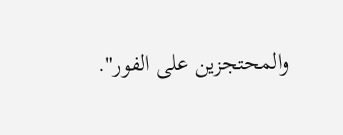والمحتجزين على الفور".